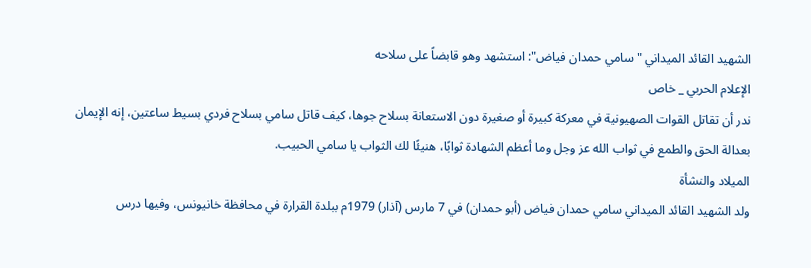الشهيد القائد الميداني "سامي حمدان فياض": استشهد وهو قابضاً على سلاحه
الإعلام الحربي _ خاص
ندر أن تقاتل القوات الصهيونية في معركة كبيرة أو صغيرة دون الاستعانة بسلاح جوها، كيف قاتل سامي بسلاح فردي بسيط ساعتين، إنه الإيمان بعدالة الحق والطمع في ثواب الله عز وجل وما أعظم الشهادة ثوابًا، هنيئًا لك الثواب يا سامي الحبيب.
الميلاد والنشأة
ولد الشهيد القائد الميداني سامي حمدان فياض (أبو حمدان) في 7 مارس (آذار) 1979م ببلدة القرارة في محافظة خانيونس، وفيها درس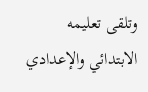وتلقى تعليمه الابتدائي والإعدادي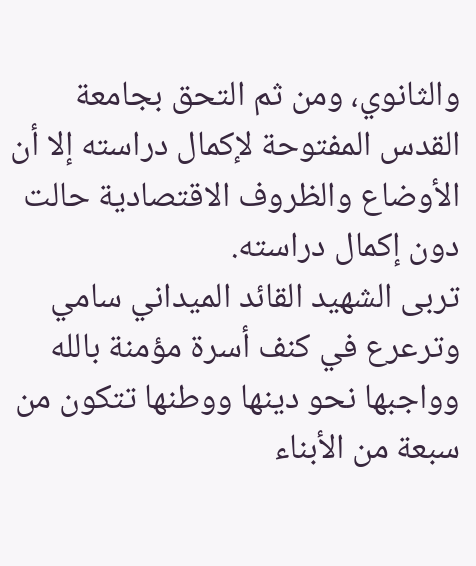والثانوي، ومن ثم التحق بجامعة القدس المفتوحة لإكمال دراسته إلا أن الأوضاع والظروف الاقتصادية حالت دون إكمال دراسته.
تربى الشهيد القائد الميداني سامي وترعرع في كنف أسرة مؤمنة بالله وواجبها نحو دينها ووطنها تتكون من سبعة من الأبناء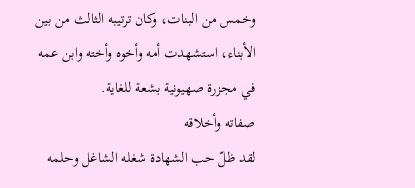وخمس من البنات، وكان ترتيبه الثالث من بين الأبناء، استشهدت أمه وأخوه وأخته وابن عمه في مجزرة صهيونية بشعة للغاية.
صفاته وأخلاقه
لقد ظلّ حب الشهادة شغله الشاغل وحلمه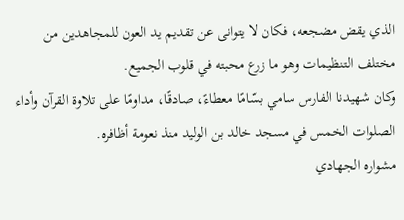الذي يقض مضجعه، فكان لا يتوانى عن تقديم يد العون للمجاهدين من مختلف التنظيمات وهو ما زرع محبته في قلوب الجميع.
وكان شهيدنا الفارس سامي بسّامًا معطاءً، صادقًا، مداومًا على تلاوة القرآن وأداء الصلوات الخمس في مسجد خالد بن الوليد منذ نعومة أظافره.
مشواره الجهادي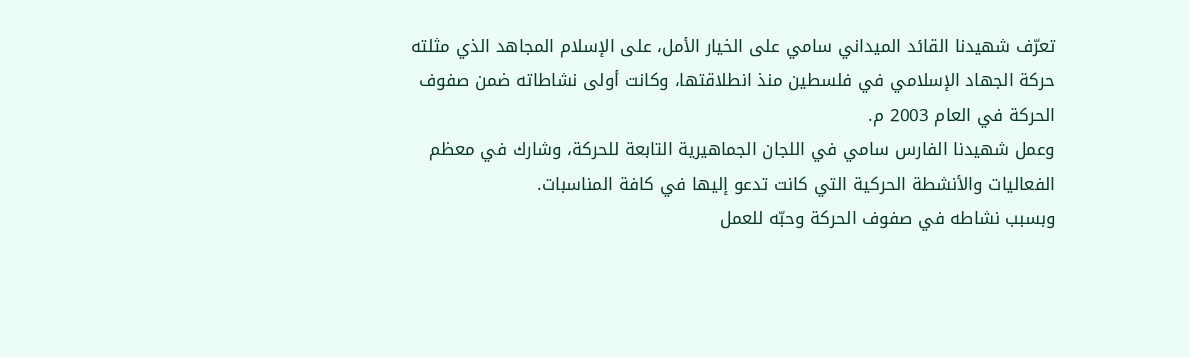تعرّف شهيدنا القائد الميداني سامي على الخيار الأمل، على الإسلام المجاهد الذي مثلته حركة الجهاد الإسلامي في فلسطين منذ انطلاقتها، وكانت أولى نشاطاته ضمن صفوف الحركة في العام 2003 م.
وعمل شهيدنا الفارس سامي في اللجان الجماهيرية التابعة للحركة، وشارك في معظم الفعاليات والأنشطة الحركية التي كانت تدعو إليها في كافة المناسبات.
وبسبب نشاطه في صفوف الحركة وحبّه للعمل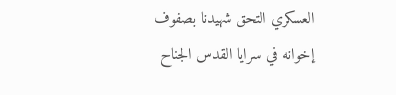العسكري التحق شهيدنا بصفوف إخوانه في سرايا القدس الجناح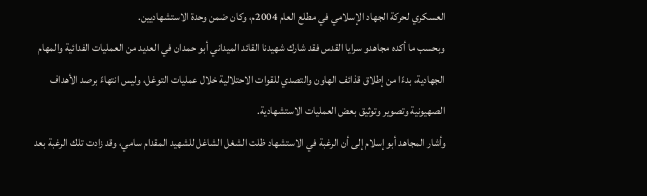العسكري لحركة الجهاد الإسلامي في مطلع العام 2004م، وكان ضمن وحدة الاستشهاديين.
وبحسب ما أكده مجاهدو سرايا القدس فقد شارك شهيدنا القائد الميداني أبو حمدان في العديد من العمليات الفدائية والمهام الجهادية، بدءًا من إطلاق قذائف الهاون والتصدي للقوات الاحتلالية خلال عمليات التوغل، وليس انتهاءً برصد الأهداف الصهيونية وتصوير وتوثيق بعض العمليات الاستشهادية.
وأشار المجاهد أبو إسلام إلى أن الرغبة في الاستشهاد ظلت الشغل الشاغل للشهيد المقدام سامي، وقد زادت تلك الرغبة بعد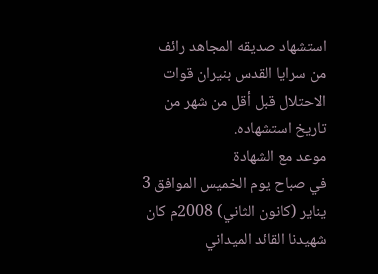استشهاد صديقه المجاهد رائف من سرايا القدس بنيران قوات الاحتلال قبل أقل من شهر من تاريخ استشهاده.
موعد مع الشهادة
في صباح يوم الخميس الموافق 3 يناير (كانون الثاني) 2008م كان شهيدنا القائد الميداني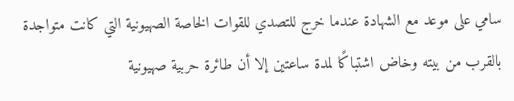سامي على موعد مع الشهادة عندما خرج للتصدي للقوات الخاصة الصهيونية التي كانت متواجدة بالقرب من بيته وخاض اشتباكًا لمدة ساعتين إلا أن طائرة حربية صهيونية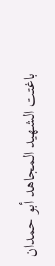باغتت الشهيد المجاهد أبو حمدان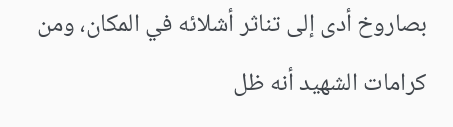بصاروخ أدى إلى تناثر أشلائه في المكان، ومن كرامات الشهيد أنه ظل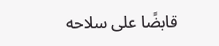قابضًا على سلاحه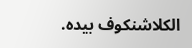الكلاشنكوف بيده.